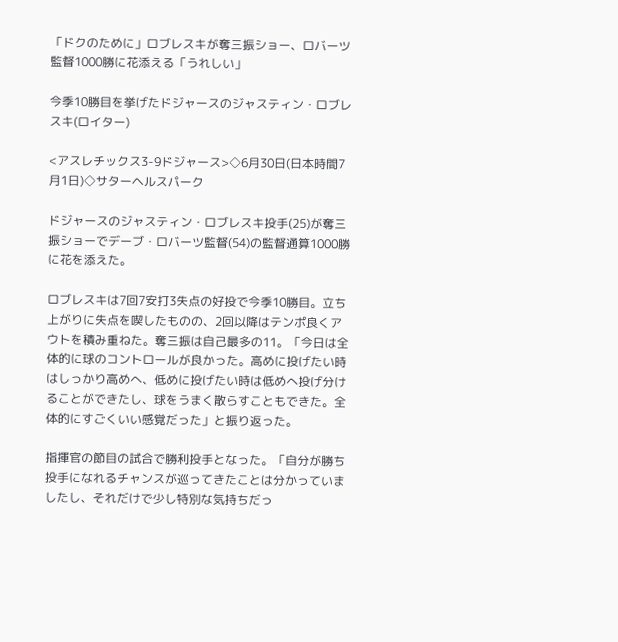「ドクのために」ロブレスキが奪三振ショー、ロバーツ監督1000勝に花添える「うれしい」

今季10勝目を挙げたドジャースのジャスティン・ロブレスキ(ロイター)

<アスレチックス3-9ドジャース>◇6月30日(日本時間7月1日)◇サターヘルスパーク

ドジャースのジャスティン・ロブレスキ投手(25)が奪三振ショーでデーブ・ロバーツ監督(54)の監督通算1000勝に花を添えた。

ロブレスキは7回7安打3失点の好投で今季10勝目。立ち上がりに失点を喫したものの、2回以降はテンポ良くアウトを積み重ねた。奪三振は自己最多の11。「今日は全体的に球のコントロールが良かった。高めに投げたい時はしっかり高めへ、低めに投げたい時は低めへ投げ分けることができたし、球をうまく散らすこともできた。全体的にすごくいい感覚だった」と振り返った。

指揮官の節目の試合で勝利投手となった。「自分が勝ち投手になれるチャンスが巡ってきたことは分かっていましたし、それだけで少し特別な気持ちだっ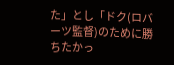た」とし「ドク(ロバーツ監督)のために勝ちたかっ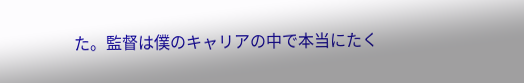た。監督は僕のキャリアの中で本当にたく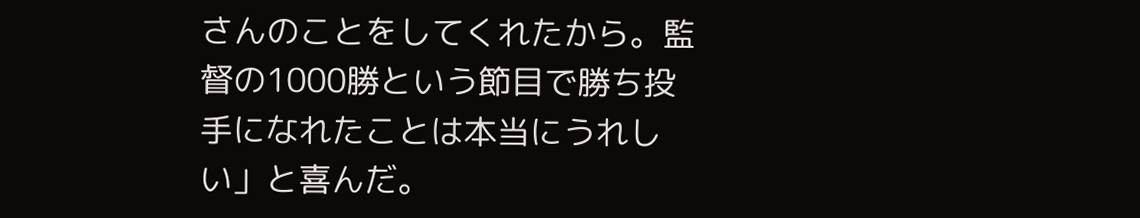さんのことをしてくれたから。監督の1000勝という節目で勝ち投手になれたことは本当にうれしい」と喜んだ。